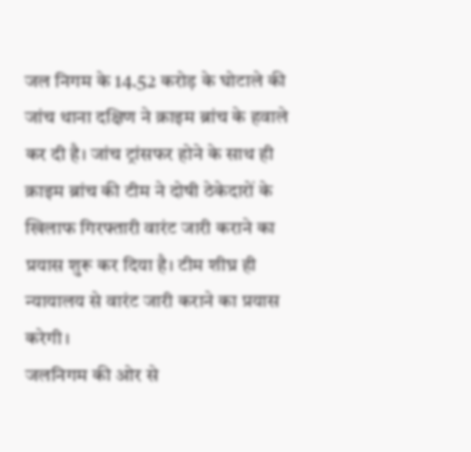जल निगम के 14.52 करोड़ के घोटाले की जांच थाना दक्षिण ने क्राइम ब्रांच के हवाले कर दी है। जांच ट्रांसफर होने के साथ ही क्राइम ब्रांच की टीम ने दोषी ठेकेदारों के खिलाफ गिरफ्तारी वारंट जारी कराने का प्रयास शुरू कर दिया है। टीम शीघ्र ही न्यायालय से वारंट जारी कराने का प्रयास करेगी।
जलनिगम की ओर से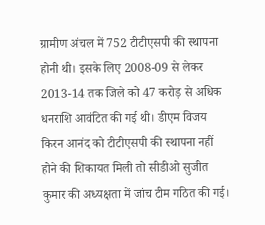ग्रामीण अंचल में 752 टीटीएसपी की स्थापना होनी थी। इसके लिए 2008-09 से लेकर 2013-14 तक जिले को 47 करोड़ से अधिक धनराशि आवंटित की गई थी। डीएम विजय किरन आनंद को टीटीएसपी की स्थापना नहीं होने की शिकायत मिली तो सीडीओ सुजीत कुमार की अध्यक्षता में जांच टीम गठित की गई।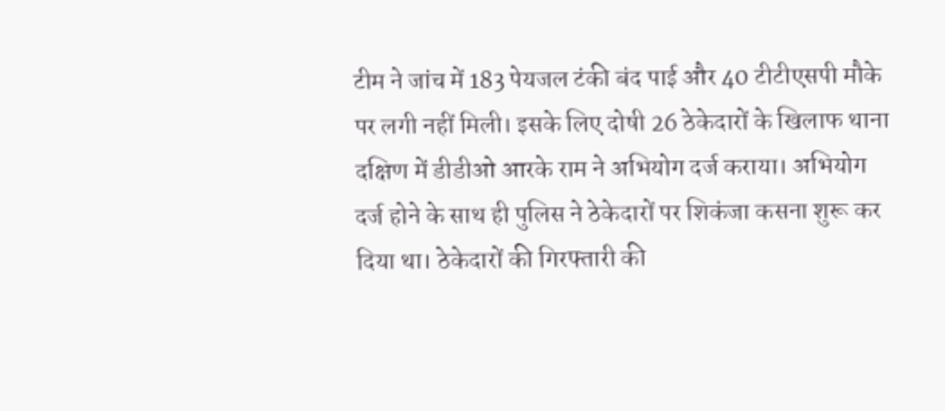टीम ने जांच में 183 पेयजल टंकी बंद पाई और 40 टीटीएसपी मौके पर लगी नहीं मिली। इसके लिए दोषी 26 ठेकेदारों के खिलाफ थाना दक्षिण में डीडीओ आरके राम ने अभियोग दर्ज कराया। अभियोग दर्ज होने के साथ ही पुलिस ने ठेकेदारों पर शिकंजा कसना शुरू कर दिया था। ठेकेदारों की गिरफ्तारी की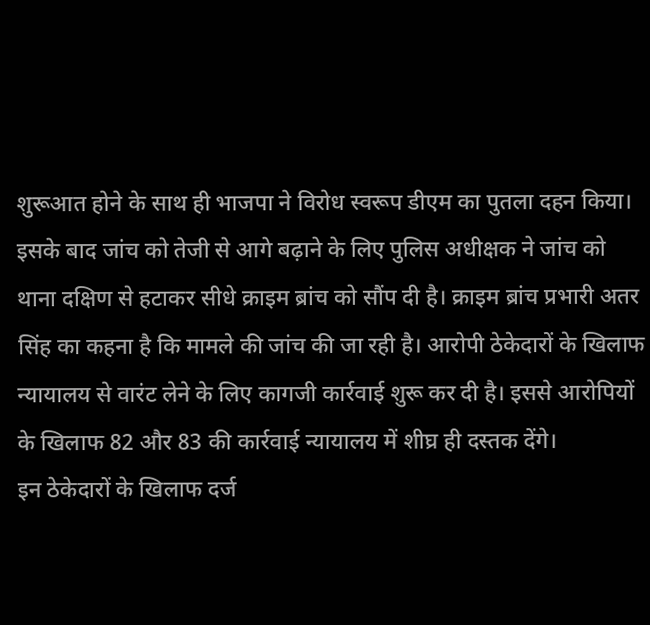शुरूआत होने के साथ ही भाजपा ने विरोध स्वरूप डीएम का पुतला दहन किया। इसके बाद जांच को तेजी से आगे बढ़ाने के लिए पुलिस अधीक्षक ने जांच को थाना दक्षिण से हटाकर सीधे क्राइम ब्रांच को सौंप दी है। क्राइम ब्रांच प्रभारी अतर सिंह का कहना है कि मामले की जांच की जा रही है। आरोपी ठेकेदारों के खिलाफ न्यायालय से वारंट लेने के लिए कागजी कार्रवाई शुरू कर दी है। इससे आरोपियों के खिलाफ 82 और 83 की कार्रवाई न्यायालय में शीघ्र ही दस्तक देंगे।
इन ठेकेदारों के खिलाफ दर्ज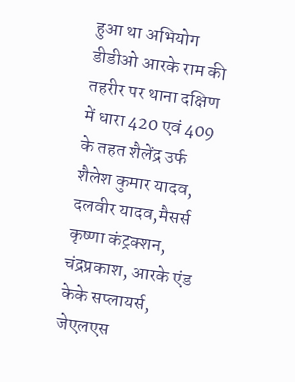हुआ था अभियोग
डीडीओ आरके राम की तहरीर पर थाना दक्षिण में धारा 420 एवं 409 के तहत शैलेंद्र उर्फ शैलेश कुमार यादव, दलवीर यादव,मैसर्स कृष्णा कंट्रक्शन, चंद्रप्रकाश, आरके एंड केके सप्लायर्स, जेएलएस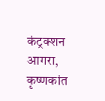कंट्रक्शन आगरा, कृष्णकांत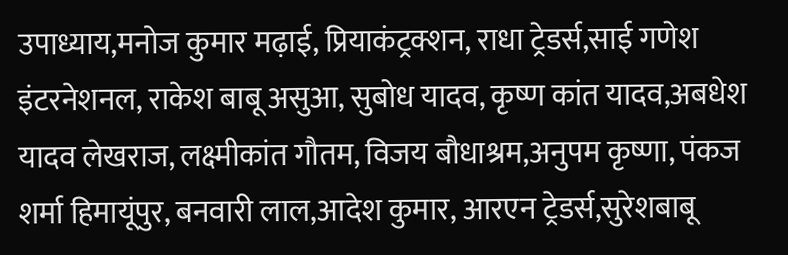उपाध्याय,मनोज कुमार मढ़ाई, प्रियाकंट्रक्शन, राधा ट्रेडर्स,साई गणेश इंटरनेशनल, राकेश बाबू असुआ, सुबोध यादव, कृष्ण कांत यादव,अबधेश यादव लेखराज, लक्ष्मीकांत गौतम, विजय बौधाश्रम,अनुपम कृष्णा, पंकज शर्मा हिमायूंपुर, बनवारी लाल,आदेश कुमार, आरएन ट्रेडर्स,सुरेशबाबू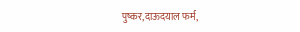पुष्कर,दाऊदयाल फर्म,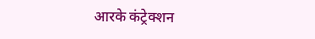आरके कंट्रेक्शन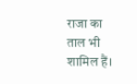राजा का ताल भी शामिल हैं।